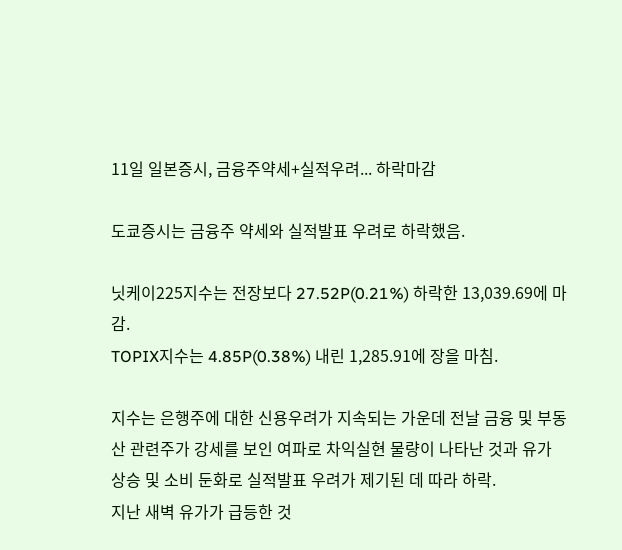11일 일본증시, 금융주약세+실적우려... 하락마감

도쿄증시는 금융주 약세와 실적발표 우려로 하락했음.

닛케이225지수는 전장보다 27.52P(0.21%) 하락한 13,039.69에 마감.
TOPIX지수는 4.85P(0.38%) 내린 1,285.91에 장을 마침.

지수는 은행주에 대한 신용우려가 지속되는 가운데 전날 금융 및 부동산 관련주가 강세를 보인 여파로 차익실현 물량이 나타난 것과 유가 상승 및 소비 둔화로 실적발표 우려가 제기된 데 따라 하락.
지난 새벽 유가가 급등한 것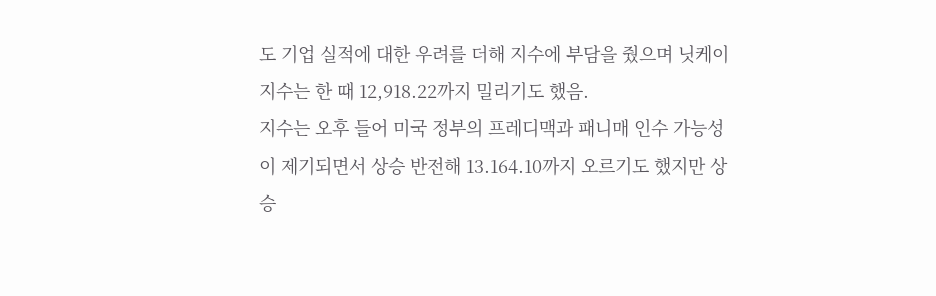도 기업 실적에 대한 우려를 더해 지수에 부담을 줬으며 닛케이지수는 한 때 12,918.22까지 밀리기도 했음.
지수는 오후 들어 미국 정부의 프레디맥과 패니매 인수 가능성이 제기되면서 상승 반전해 13.164.10까지 오르기도 했지만 상승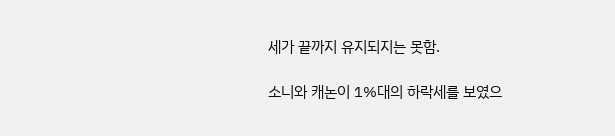세가 끝까지 유지되지는 못함.

소니와 캐논이 1%대의 하락세를 보였으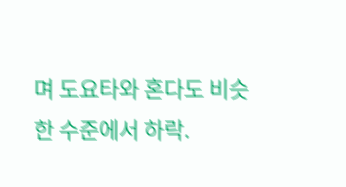며 도요타와 혼다도 비슷한 수준에서 하락.